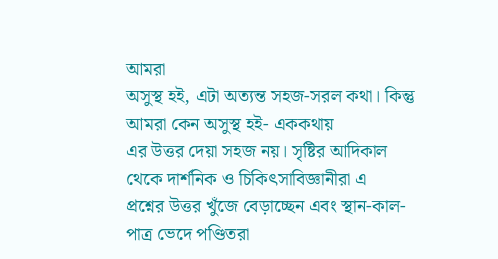আমরা
অসুস্থ হই, এটা অত্যন্ত সহজ-সরল কথা। কিন্তু আমরা কেন অসুস্থ হই- এককথায়
এর উত্তর দেয়া সহজ নয়। সৃষ্টির আদিকাল থেকে দার্শনিক ও চিকিৎসাবিজ্ঞানীরা এ
প্রশ্নের উত্তর খুঁজে বেড়াচ্ছেন এবং স্থান-কাল-পাত্র ভেদে পণ্ডিতরা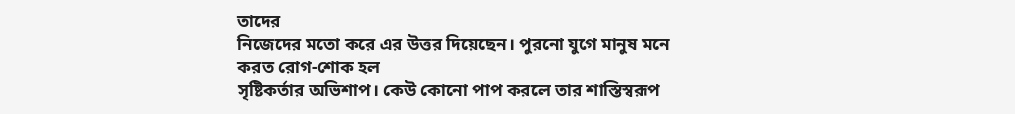তাদের
নিজেদের মতো করে এর উত্তর দিয়েছেন। পুরনো যুগে মানুষ মনে করত রোগ-শোক হল
সৃষ্টিকর্তার অভিশাপ। কেউ কোনো পাপ করলে তার শাস্তিস্বরূপ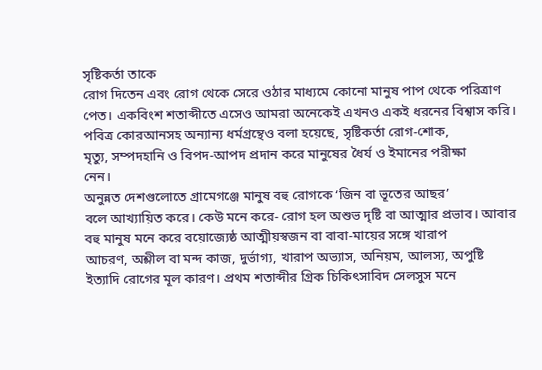সৃষ্টিকর্তা তাকে
রোগ দিতেন এবং রোগ থেকে সেরে ওঠার মাধ্যমে কোনো মানুষ পাপ থেকে পরিত্রাণ
পেত। একবিংশ শতাব্দীতে এসেও আমরা অনেকেই এখনও একই ধরনের বিশ্বাস করি।
পবিত্র কোরআনসহ অন্যান্য ধর্মগ্রন্থেও বলা হয়েছে, সৃষ্টিকর্তা রোগ-শোক,
মৃত্যু, সম্পদহানি ও বিপদ-আপদ প্রদান করে মানুষের ধৈর্য ও ইমানের পরীক্ষা
নেন।
অনুন্নত দেশগুলোতে গ্রামেগঞ্জে মানুষ বহু রোগকে ‘জিন বা ভূতের আছর’
বলে আখ্যায়িত করে। কেউ মনে করে- রোগ হল অশুভ দৃষ্টি বা আত্মার প্রভাব। আবার
বহু মানুষ মনে করে বয়োজ্যেষ্ঠ আত্মীয়স্বজন বা বাবা-মায়ের সঙ্গে খারাপ
আচরণ, অশ্লীল বা মন্দ কাজ, দুর্ভাগ্য, খারাপ অভ্যাস, অনিয়ম, আলস্য, অপুষ্টি
ইত্যাদি রোগের মূল কারণ। প্রথম শতাব্দীর গ্রিক চিকিৎসাবিদ সেলসুস মনে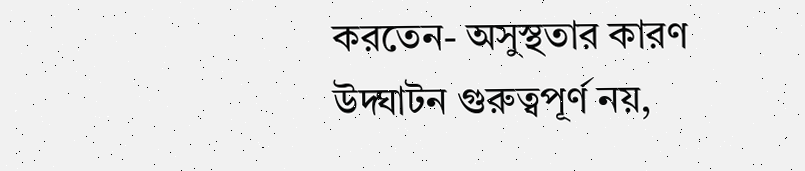করতেন- অসুস্থতার কারণ উদ্ঘাটন গুরুত্বপূর্ণ নয়,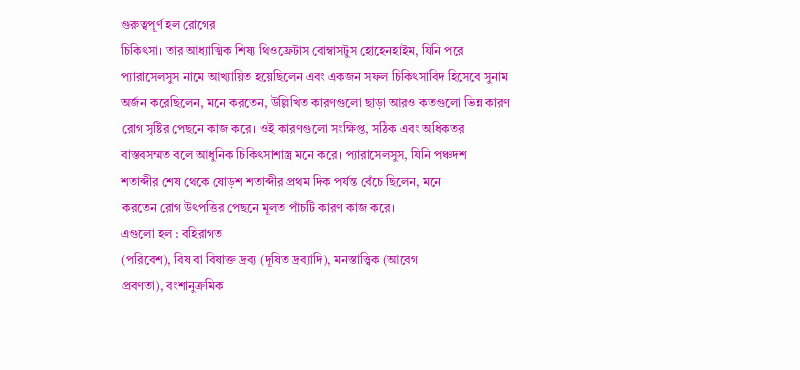গুরুত্বপূর্ণ হল রোগের
চিকিৎসা। তার আধ্যাত্মিক শিষ্য থিওফ্রেটাস বোম্বাসটুস হোহেনহাইম, যিনি পরে
প্যারাসেলসুস নামে আখ্যায়িত হয়েছিলেন এবং একজন সফল চিকিৎসাবিদ হিসেবে সুনাম
অর্জন করেছিলেন, মনে করতেন, উল্লিখিত কারণগুলো ছাড়া আরও কতগুলো ভিন্ন কারণ
রোগ সৃষ্টির পেছনে কাজ করে। ওই কারণগুলো সংক্ষিপ্ত, সঠিক এবং অধিকতর
বাস্তবসম্মত বলে আধুনিক চিকিৎসাশাস্ত্র মনে করে। প্যারাসেলসুস, যিনি পঞ্চদশ
শতাব্দীর শেষ থেকে ষোড়শ শতাব্দীর প্রথম দিক পর্যন্ত বেঁচে ছিলেন, মনে
করতেন রোগ উৎপত্তির পেছনে মূলত পাঁচটি কারণ কাজ করে।
এগুলো হল : বহিরাগত
(পরিবেশ), বিষ বা বিষাক্ত দ্রব্য (দূষিত দ্রব্যাদি), মনস্তাত্ত্বিক (আবেগ
প্রবণতা), বংশানুক্রমিক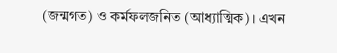(জন্মগত) ও কর্মফলজনিত (আধ্যাত্মিক)। এখন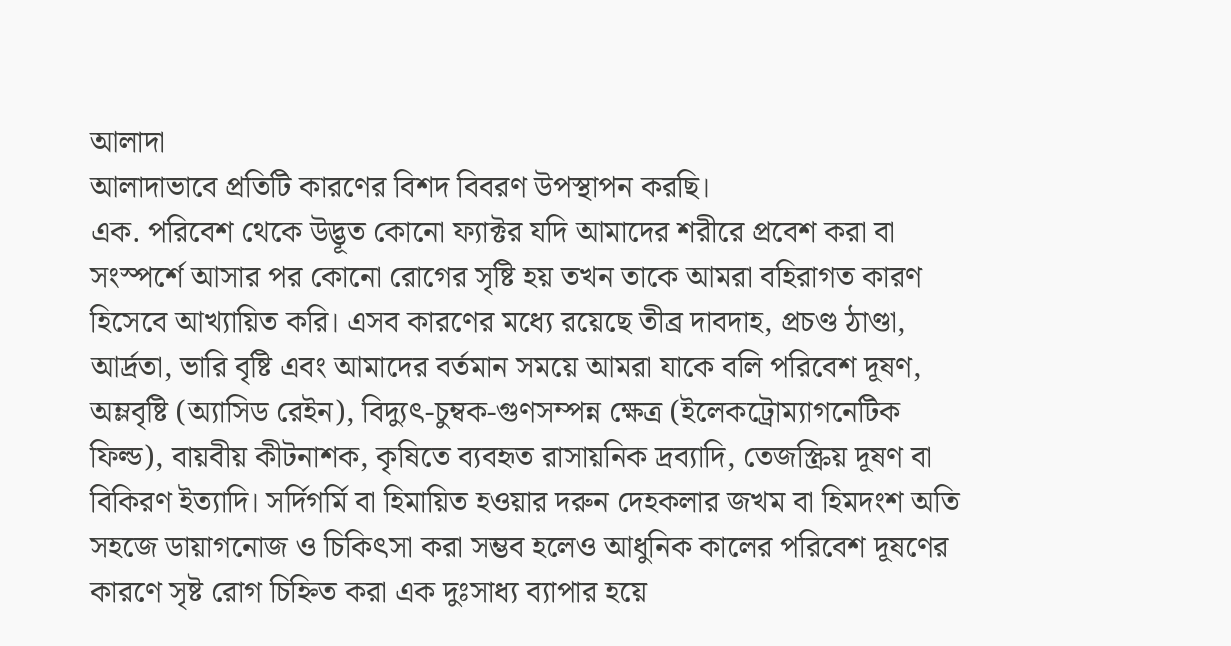আলাদা
আলাদাভাবে প্রতিটি কারণের বিশদ বিবরণ উপস্থাপন করছি।
এক. পরিবেশ থেকে উদ্ভূত কোনো ফ্যাক্টর যদি আমাদের শরীরে প্রবেশ করা বা সংস্পর্শে আসার পর কোনো রোগের সৃষ্টি হয় তখন তাকে আমরা বহিরাগত কারণ হিসেবে আখ্যায়িত করি। এসব কারণের মধ্যে রয়েছে তীব্র দাবদাহ, প্রচণ্ড ঠাণ্ডা, আর্দ্রতা, ভারি বৃষ্টি এবং আমাদের বর্তমান সময়ে আমরা যাকে বলি পরিবেশ দূষণ, অম্লবৃষ্টি (অ্যাসিড রেইন), বিদ্যুৎ-চুম্বক-গুণসম্পন্ন ক্ষেত্র (ইলেকট্রোম্যাগনেটিক ফিল্ড), বায়বীয় কীটনাশক, কৃষিতে ব্যবহৃত রাসায়নিক দ্রব্যাদি, তেজস্ক্রিয় দূষণ বা বিকিরণ ইত্যাদি। সর্দিগর্মি বা হিমায়িত হওয়ার দরুন দেহকলার জখম বা হিমদংশ অতি সহজে ডায়াগনোজ ও চিকিৎসা করা সম্ভব হলেও আধুনিক কালের পরিবেশ দূষণের কারণে সৃষ্ট রোগ চিহ্নিত করা এক দুঃসাধ্য ব্যাপার হয়ে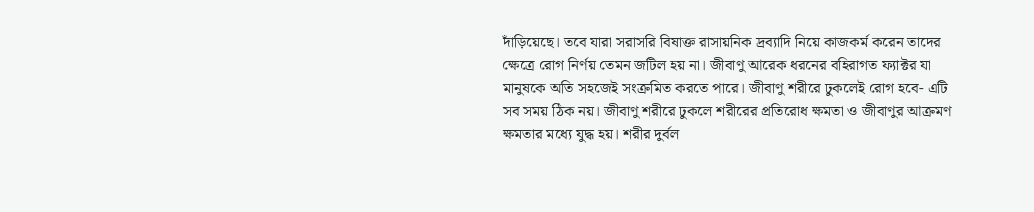দাঁড়িয়েছে। তবে যারা সরাসরি বিষাক্ত রাসায়নিক দ্রব্যাদি নিয়ে কাজকর্ম করেন তাদের ক্ষেত্রে রোগ নির্ণয় তেমন জটিল হয় না। জীবাণু আরেক ধরনের বহিরাগত ফ্যাক্টর যা মানুষকে অতি সহজেই সংক্রমিত করতে পারে। জীবাণু শরীরে ঢুকলেই রোগ হবে- এটি সব সময় ঠিক নয়। জীবাণু শরীরে ঢুকলে শরীরের প্রতিরোধ ক্ষমতা ও জীবাণুর আক্রমণ ক্ষমতার মধ্যে যুদ্ধ হয়। শরীর দুর্বল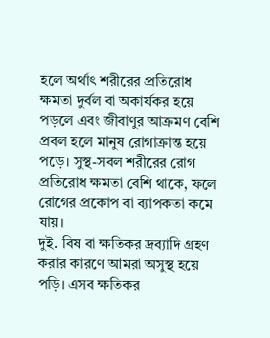হলে অর্থাৎ শরীরের প্রতিরোধ ক্ষমতা দুর্বল বা অকার্যকর হয়ে পড়লে এবং জীবাণুর আক্রমণ বেশি প্রবল হলে মানুষ রোগাক্রান্ত হয়ে পড়ে। সুস্থ-সবল শরীরের রোগ প্রতিরোধ ক্ষমতা বেশি থাকে, ফলে রোগের প্রকোপ বা ব্যাপকতা কমে যায়।
দুই. বিষ বা ক্ষতিকর দ্রব্যাদি গ্রহণ করার কারণে আমরা অসুস্থ হয়ে পড়ি। এসব ক্ষতিকর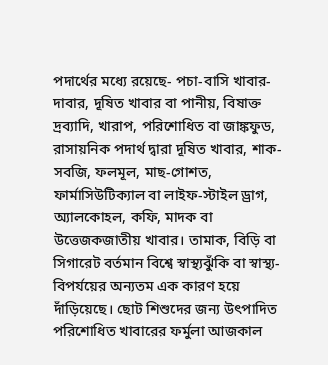পদার্থের মধ্যে রয়েছে- পচা-বাসি খাবার-দাবার, দূষিত খাবার বা পানীয়, বিষাক্ত দ্রব্যাদি, খারাপ, পরিশোধিত বা জাঙ্কফুড, রাসায়নিক পদার্থ দ্বারা দূষিত খাবার, শাক-সবজি, ফলমূল, মাছ-গোশত, ফার্মাসিউটিক্যাল বা লাইফ-স্টাইল ড্রাগ, অ্যালকোহল, কফি, মাদক বা উত্তেজকজাতীয় খাবার। তামাক, বিড়ি বা সিগারেট বর্তমান বিশ্বে স্বাস্থ্যঝুঁকি বা স্বাস্থ্য-বিপর্যয়ের অন্যতম এক কারণ হয়ে দাঁড়িয়েছে। ছোট শিশুদের জন্য উৎপাদিত পরিশোধিত খাবারের ফর্মুলা আজকাল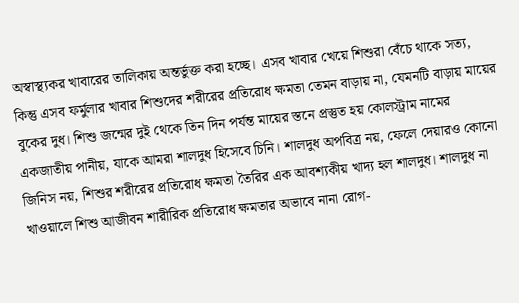অস্বাস্থ্যকর খাবারের তালিকায় অন্তর্ভুক্ত করা হচ্ছে। এসব খাবার খেয়ে শিশুরা বেঁচে থাকে সত্য, কিন্তু এসব ফর্মুলার খাবার শিশুদের শরীরের প্রতিরোধ ক্ষমতা তেমন বাড়ায় না, যেমনটি বাড়ায় মায়ের বুকের দুধ। শিশু জন্মের দুই থেকে তিন দিন পর্যন্ত মায়ের স্তনে প্রস্তুত হয় কোলস্ট্রাম নামের একজাতীয় পানীয়, যাকে আমরা শালদুধ হিসেবে চিনি। শালদুধ অপবিত্র নয়, ফেলে দেয়ারও কোনো জিনিস নয়, শিশুর শরীরের প্রতিরোধ ক্ষমতা তৈরির এক আবশ্যকীয় খাদ্য হল শালদুধ। শালদুধ না খাওয়ালে শিশু আজীবন শারীরিক প্রতিরোধ ক্ষমতার অভাবে নানা রোগ-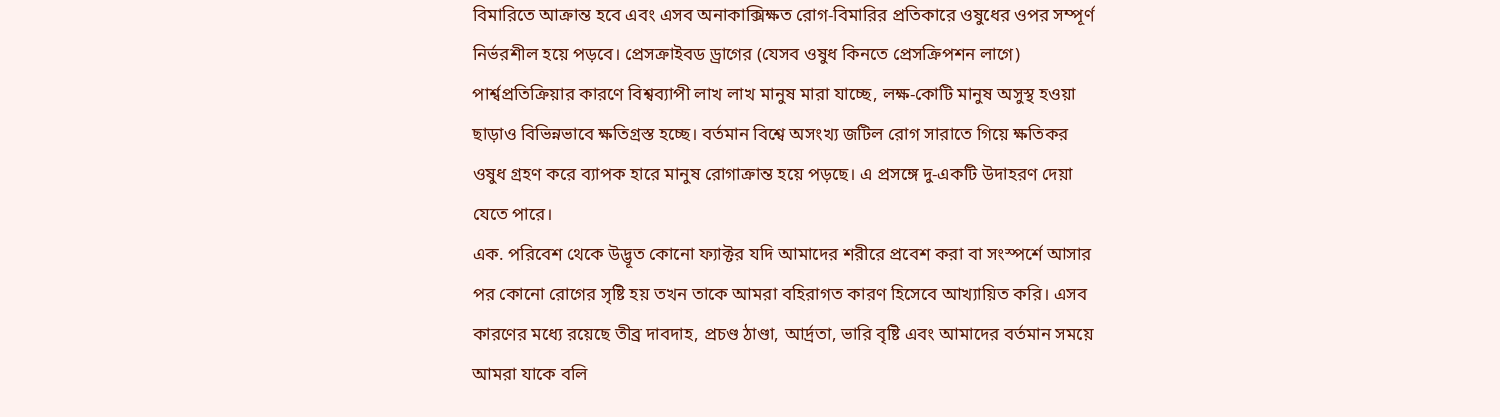বিমারিতে আক্রান্ত হবে এবং এসব অনাকাক্সিক্ষত রোগ-বিমারির প্রতিকারে ওষুধের ওপর সম্পূর্ণ নির্ভরশীল হয়ে পড়বে। প্রেসক্রাইবড ড্রাগের (যেসব ওষুধ কিনতে প্রেসক্রিপশন লাগে) পার্শ্বপ্রতিক্রিয়ার কারণে বিশ্বব্যাপী লাখ লাখ মানুষ মারা যাচ্ছে, লক্ষ-কোটি মানুষ অসুস্থ হওয়া ছাড়াও বিভিন্নভাবে ক্ষতিগ্রস্ত হচ্ছে। বর্তমান বিশ্বে অসংখ্য জটিল রোগ সারাতে গিয়ে ক্ষতিকর ওষুধ গ্রহণ করে ব্যাপক হারে মানুষ রোগাক্রান্ত হয়ে পড়ছে। এ প্রসঙ্গে দু-একটি উদাহরণ দেয়া যেতে পারে।
এক. পরিবেশ থেকে উদ্ভূত কোনো ফ্যাক্টর যদি আমাদের শরীরে প্রবেশ করা বা সংস্পর্শে আসার পর কোনো রোগের সৃষ্টি হয় তখন তাকে আমরা বহিরাগত কারণ হিসেবে আখ্যায়িত করি। এসব কারণের মধ্যে রয়েছে তীব্র দাবদাহ, প্রচণ্ড ঠাণ্ডা, আর্দ্রতা, ভারি বৃষ্টি এবং আমাদের বর্তমান সময়ে আমরা যাকে বলি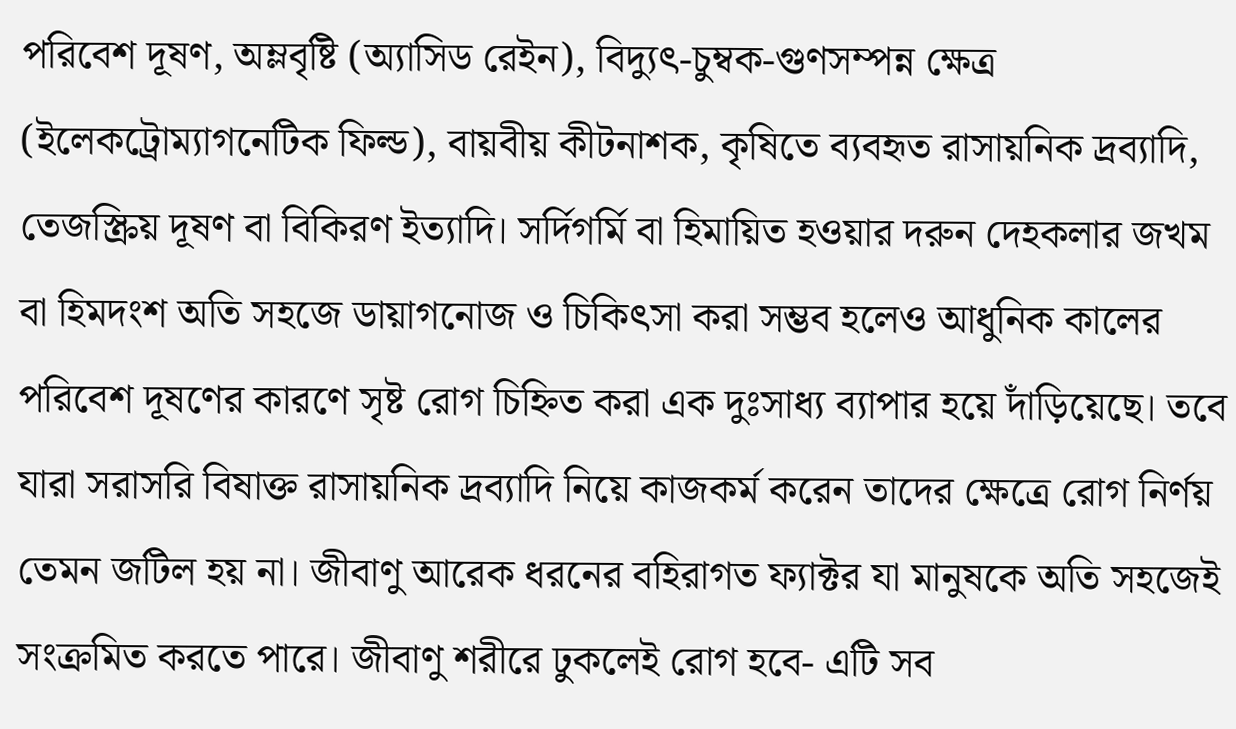পরিবেশ দূষণ, অম্লবৃষ্টি (অ্যাসিড রেইন), বিদ্যুৎ-চুম্বক-গুণসম্পন্ন ক্ষেত্র (ইলেকট্রোম্যাগনেটিক ফিল্ড), বায়বীয় কীটনাশক, কৃষিতে ব্যবহৃত রাসায়নিক দ্রব্যাদি, তেজস্ক্রিয় দূষণ বা বিকিরণ ইত্যাদি। সর্দিগর্মি বা হিমায়িত হওয়ার দরুন দেহকলার জখম বা হিমদংশ অতি সহজে ডায়াগনোজ ও চিকিৎসা করা সম্ভব হলেও আধুনিক কালের পরিবেশ দূষণের কারণে সৃষ্ট রোগ চিহ্নিত করা এক দুঃসাধ্য ব্যাপার হয়ে দাঁড়িয়েছে। তবে যারা সরাসরি বিষাক্ত রাসায়নিক দ্রব্যাদি নিয়ে কাজকর্ম করেন তাদের ক্ষেত্রে রোগ নির্ণয় তেমন জটিল হয় না। জীবাণু আরেক ধরনের বহিরাগত ফ্যাক্টর যা মানুষকে অতি সহজেই সংক্রমিত করতে পারে। জীবাণু শরীরে ঢুকলেই রোগ হবে- এটি সব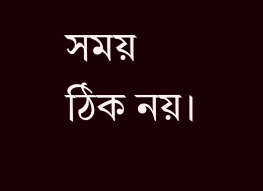সময় ঠিক নয়।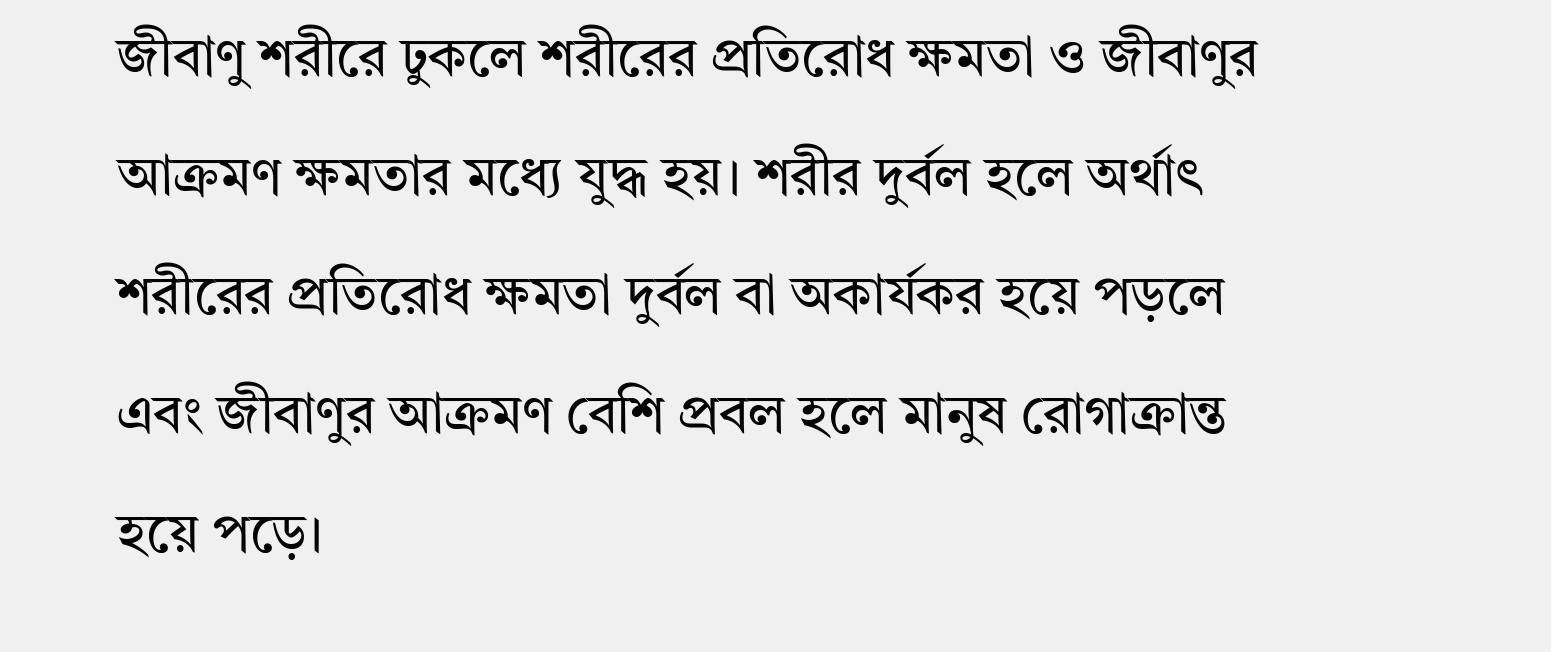জীবাণু শরীরে ঢুকলে শরীরের প্রতিরোধ ক্ষমতা ও জীবাণুর আক্রমণ ক্ষমতার মধ্যে যুদ্ধ হয়। শরীর দুর্বল হলে অর্থাৎ শরীরের প্রতিরোধ ক্ষমতা দুর্বল বা অকার্যকর হয়ে পড়লে এবং জীবাণুর আক্রমণ বেশি প্রবল হলে মানুষ রোগাক্রান্ত হয়ে পড়ে।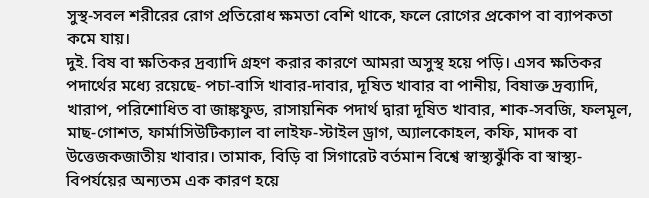সুস্থ-সবল শরীরের রোগ প্রতিরোধ ক্ষমতা বেশি থাকে, ফলে রোগের প্রকোপ বা ব্যাপকতা কমে যায়।
দুই. বিষ বা ক্ষতিকর দ্রব্যাদি গ্রহণ করার কারণে আমরা অসুস্থ হয়ে পড়ি। এসব ক্ষতিকর পদার্থের মধ্যে রয়েছে- পচা-বাসি খাবার-দাবার, দূষিত খাবার বা পানীয়, বিষাক্ত দ্রব্যাদি, খারাপ, পরিশোধিত বা জাঙ্কফুড, রাসায়নিক পদার্থ দ্বারা দূষিত খাবার, শাক-সবজি, ফলমূল, মাছ-গোশত, ফার্মাসিউটিক্যাল বা লাইফ-স্টাইল ড্রাগ, অ্যালকোহল, কফি, মাদক বা উত্তেজকজাতীয় খাবার। তামাক, বিড়ি বা সিগারেট বর্তমান বিশ্বে স্বাস্থ্যঝুঁকি বা স্বাস্থ্য-বিপর্যয়ের অন্যতম এক কারণ হয়ে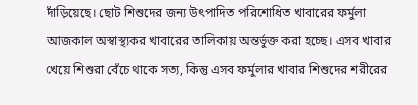দাঁড়িয়েছে। ছোট শিশুদের জন্য উৎপাদিত পরিশোধিত খাবারের ফর্মুলা আজকাল অস্বাস্থ্যকর খাবারের তালিকায় অন্তর্ভুক্ত করা হচ্ছে। এসব খাবার খেয়ে শিশুরা বেঁচে থাকে সত্য, কিন্তু এসব ফর্মুলার খাবার শিশুদের শরীরের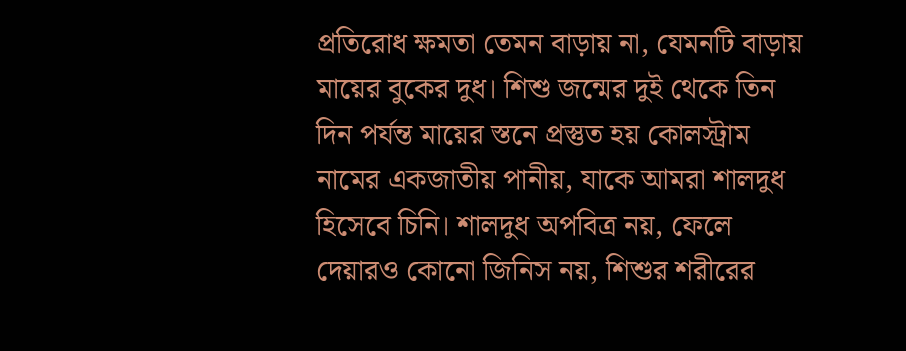প্রতিরোধ ক্ষমতা তেমন বাড়ায় না, যেমনটি বাড়ায় মায়ের বুকের দুধ। শিশু জন্মের দুই থেকে তিন দিন পর্যন্ত মায়ের স্তনে প্রস্তুত হয় কোলস্ট্রাম নামের একজাতীয় পানীয়, যাকে আমরা শালদুধ হিসেবে চিনি। শালদুধ অপবিত্র নয়, ফেলে দেয়ারও কোনো জিনিস নয়, শিশুর শরীরের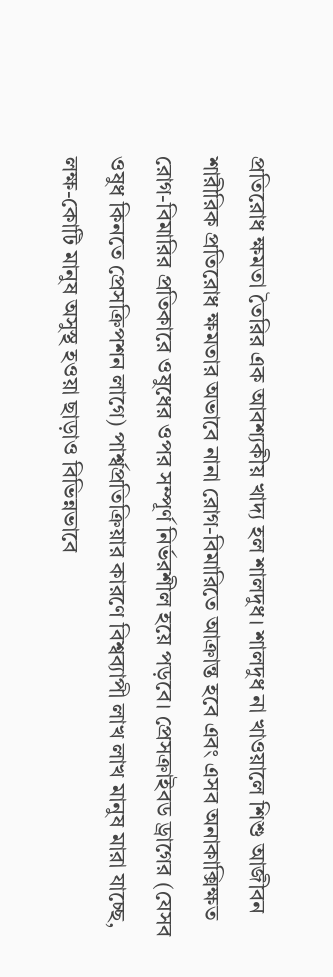প্রতিরোধ ক্ষমতা তৈরির এক আবশ্যকীয় খাদ্য হল শালদুধ। শালদুধ না খাওয়ালে শিশু আজীবন শারীরিক প্রতিরোধ ক্ষমতার অভাবে নানা রোগ-বিমারিতে আক্রান্ত হবে এবং এসব অনাকাক্সিক্ষত রোগ-বিমারির প্রতিকারে ওষুধের ওপর সম্পূর্ণ নির্ভরশীল হয়ে পড়বে। প্রেসক্রাইবড ড্রাগের (যেসব ওষুধ কিনতে প্রেসক্রিপশন লাগে) পার্শ্বপ্রতিক্রিয়ার কারণে বিশ্বব্যাপী লাখ লাখ মানুষ মারা যাচ্ছে, লক্ষ-কোটি মানুষ অসুস্থ হওয়া ছাড়াও বিভিন্নভাবে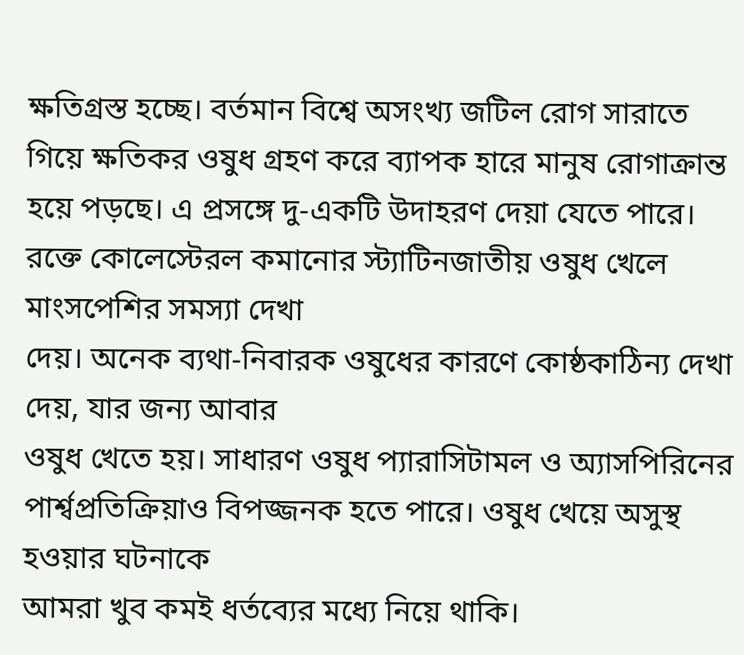ক্ষতিগ্রস্ত হচ্ছে। বর্তমান বিশ্বে অসংখ্য জটিল রোগ সারাতে গিয়ে ক্ষতিকর ওষুধ গ্রহণ করে ব্যাপক হারে মানুষ রোগাক্রান্ত হয়ে পড়ছে। এ প্রসঙ্গে দু-একটি উদাহরণ দেয়া যেতে পারে।
রক্তে কোলেস্টেরল কমানোর স্ট্যাটিনজাতীয় ওষুধ খেলে মাংসপেশির সমস্যা দেখা
দেয়। অনেক ব্যথা-নিবারক ওষুধের কারণে কোষ্ঠকাঠিন্য দেখা দেয়, যার জন্য আবার
ওষুধ খেতে হয়। সাধারণ ওষুধ প্যারাসিটামল ও অ্যাসপিরিনের
পার্শ্বপ্রতিক্রিয়াও বিপজ্জনক হতে পারে। ওষুধ খেয়ে অসুস্থ হওয়ার ঘটনাকে
আমরা খুব কমই ধর্তব্যের মধ্যে নিয়ে থাকি।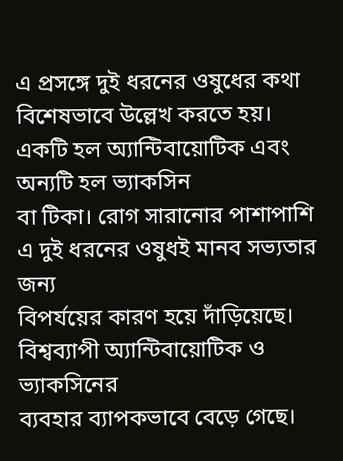এ প্রসঙ্গে দুই ধরনের ওষুধের কথা
বিশেষভাবে উল্লেখ করতে হয়। একটি হল অ্যান্টিবায়োটিক এবং অন্যটি হল ভ্যাকসিন
বা টিকা। রোগ সারানোর পাশাপাশি এ দুই ধরনের ওষুধই মানব সভ্যতার জন্য
বিপর্যয়ের কারণ হয়ে দাঁড়িয়েছে। বিশ্বব্যাপী অ্যান্টিবায়োটিক ও ভ্যাকসিনের
ব্যবহার ব্যাপকভাবে বেড়ে গেছে।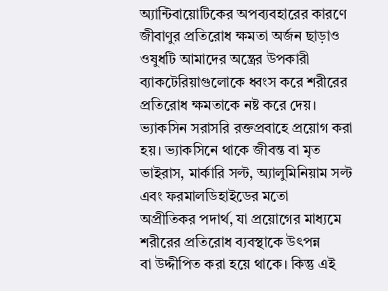অ্যান্টিবায়োটিকের অপব্যবহারের কারণে
জীবাণুর প্রতিরোধ ক্ষমতা অর্জন ছাড়াও ওষুধটি আমাদের অন্ত্রের উপকারী
ব্যাকটেরিয়াগুলোকে ধ্বংস করে শরীরের প্রতিরোধ ক্ষমতাকে নষ্ট করে দেয়।
ভ্যাকসিন সরাসরি রক্তপ্রবাহে প্রয়োগ করা হয়। ভ্যাকসিনে থাকে জীবন্ত বা মৃত
ভাইরাস, মার্কারি সল্ট, অ্যালুমিনিয়াম সল্ট এবং ফরমালডিহাইডের মতো
অপ্রীতিকর পদার্থ, যা প্রয়োগের মাধ্যমে শরীরের প্রতিরোধ ব্যবস্থাকে উৎপন্ন
বা উদ্দীপিত করা হয়ে থাকে। কিন্তু এই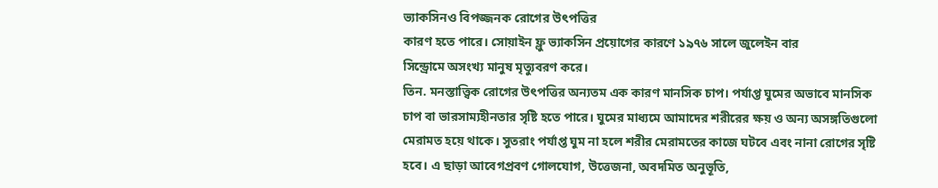ভ্যাকসিনও বিপজ্জনক রোগের উৎপত্তির
কারণ হতে পারে। সোয়াইন ফ্লু ভ্যাকসিন প্রয়োগের কারণে ১৯৭৬ সালে জুলেইন বার
সিন্ড্রোমে অসংখ্য মানুষ মৃত্যুবরণ করে।
তিন. মনস্তাত্ত্বিক রোগের উৎপত্তির অন্যতম এক কারণ মানসিক চাপ। পর্যাপ্ত ঘুমের অভাবে মানসিক চাপ বা ভারসাম্যহীনতার সৃষ্টি হতে পারে। ঘুমের মাধ্যমে আমাদের শরীরের ক্ষয় ও অন্য অসঙ্গতিগুলো মেরামত হয়ে থাকে। সুতরাং পর্যাপ্ত ঘুম না হলে শরীর মেরামতের কাজে ঘটবে এবং নানা রোগের সৃষ্টি হবে। এ ছাড়া আবেগপ্রবণ গোলযোগ, উত্তেজনা, অবদমিত অনুভূতি,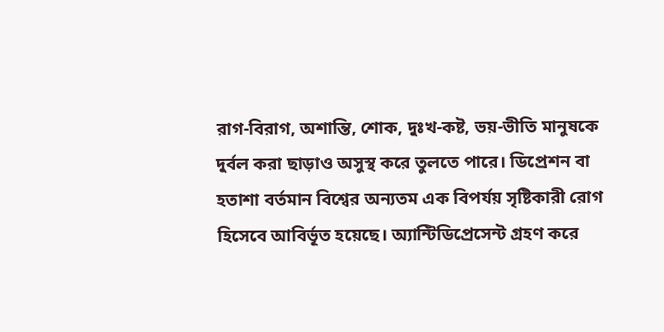রাগ-বিরাগ, অশান্তি, শোক, দুঃখ-কষ্ট, ভয়-ভীতি মানুষকে দুর্বল করা ছাড়াও অসুস্থ করে তুলতে পারে। ডিপ্রেশন বা হতাশা বর্তমান বিশ্বের অন্যতম এক বিপর্যয় সৃষ্টিকারী রোগ হিসেবে আবির্ভূত হয়েছে। অ্যান্টিডিপ্রেসেন্ট গ্রহণ করে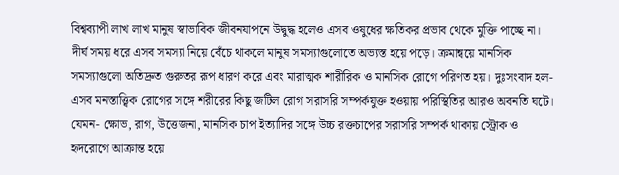বিশ্বব্যাপী লাখ লাখ মানুষ স্বাভাবিক জীবনযাপনে উদ্বুদ্ধ হলেও এসব ওষুধের ক্ষতিকর প্রভাব থেকে মুক্তি পাচ্ছে না। দীর্ঘ সময় ধরে এসব সমস্যা নিয়ে বেঁচে থাকলে মানুষ সমস্যাগুলোতে অভ্যস্ত হয়ে পড়ে। ক্রমান্বয়ে মানসিক সমস্যাগুলো অতিদ্রুত গুরুতর রূপ ধারণ করে এবং মারাত্মক শারীরিক ও মানসিক রোগে পরিণত হয়। দুঃসংবাদ হল- এসব মনস্তাত্ত্বিক রোগের সঙ্গে শরীরের কিছু জটিল রোগ সরাসরি সম্পর্কযুক্ত হওয়ায় পরিস্থিতির আরও অবনতি ঘটে। যেমন- ক্ষোভ, রাগ, উত্তেজনা, মানসিক চাপ ইত্যাদির সঙ্গে উচ্চ রক্তচাপের সরাসরি সম্পর্ক থাকায় স্ট্রোক ও হৃদরোগে আক্রান্ত হয়ে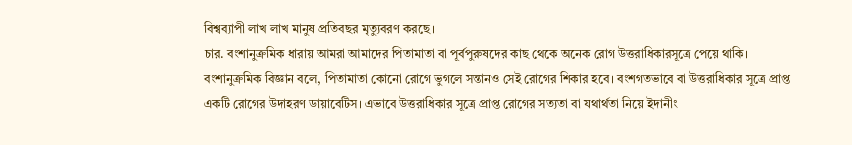বিশ্বব্যাপী লাখ লাখ মানুষ প্রতিবছর মৃত্যুবরণ করছে।
চার. বংশানুক্রমিক ধারায় আমরা আমাদের পিতামাতা বা পূর্বপুরুষদের কাছ থেকে অনেক রোগ উত্তরাধিকারসূত্রে পেয়ে থাকি। বংশানুক্রমিক বিজ্ঞান বলে, পিতামাতা কোনো রোগে ভুগলে সন্তানও সেই রোগের শিকার হবে। বংশগতভাবে বা উত্তরাধিকার সূত্রে প্রাপ্ত একটি রোগের উদাহরণ ডায়াবেটিস। এভাবে উত্তরাধিকার সূত্রে প্রাপ্ত রোগের সত্যতা বা যথার্থতা নিয়ে ইদানীং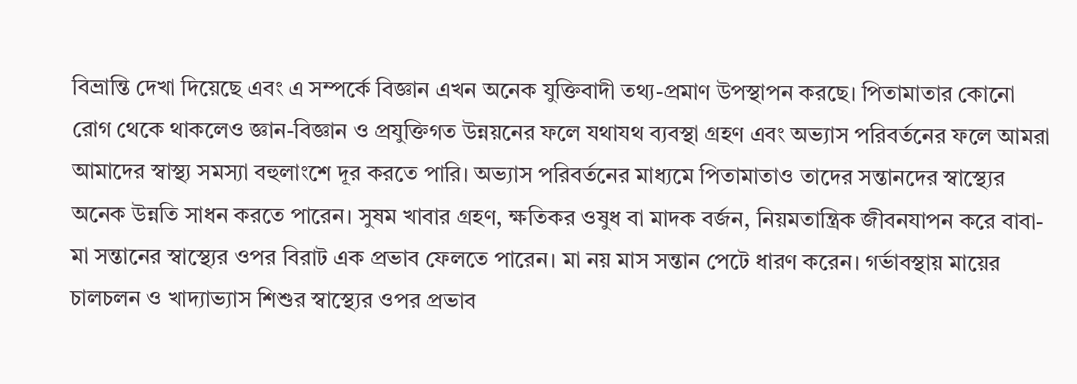বিভ্রান্তি দেখা দিয়েছে এবং এ সম্পর্কে বিজ্ঞান এখন অনেক যুক্তিবাদী তথ্য-প্রমাণ উপস্থাপন করছে। পিতামাতার কোনো রোগ থেকে থাকলেও জ্ঞান-বিজ্ঞান ও প্রযুক্তিগত উন্নয়নের ফলে যথাযথ ব্যবস্থা গ্রহণ এবং অভ্যাস পরিবর্তনের ফলে আমরা আমাদের স্বাস্থ্য সমস্যা বহুলাংশে দূর করতে পারি। অভ্যাস পরিবর্তনের মাধ্যমে পিতামাতাও তাদের সন্তানদের স্বাস্থ্যের অনেক উন্নতি সাধন করতে পারেন। সুষম খাবার গ্রহণ, ক্ষতিকর ওষুধ বা মাদক বর্জন, নিয়মতান্ত্রিক জীবনযাপন করে বাবা-মা সন্তানের স্বাস্থ্যের ওপর বিরাট এক প্রভাব ফেলতে পারেন। মা নয় মাস সন্তান পেটে ধারণ করেন। গর্ভাবস্থায় মায়ের চালচলন ও খাদ্যাভ্যাস শিশুর স্বাস্থ্যের ওপর প্রভাব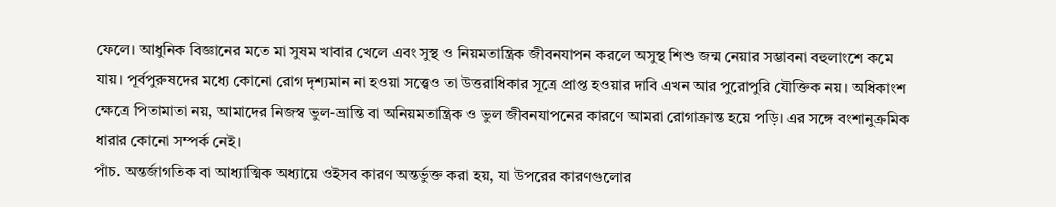ফেলে। আধুনিক বিজ্ঞানের মতে মা সুষম খাবার খেলে এবং সুস্থ ও নিয়মতান্ত্রিক জীবনযাপন করলে অসুস্থ শিশু জন্ম নেয়ার সম্ভাবনা বহুলাংশে কমে যায়। পূর্বপুরুষদের মধ্যে কোনো রোগ দৃশ্যমান না হওয়া সত্ত্বেও তা উত্তরাধিকার সূত্রে প্রাপ্ত হওয়ার দাবি এখন আর পুরোপুরি যৌক্তিক নয়। অধিকাংশ ক্ষেত্রে পিতামাতা নয়, আমাদের নিজস্ব ভুল-ভ্রান্তি বা অনিয়মতান্ত্রিক ও ভুল জীবনযাপনের কারণে আমরা রোগাক্রান্ত হয়ে পড়ি। এর সঙ্গে বংশানুক্রমিক ধারার কোনো সম্পর্ক নেই।
পাঁচ. অন্তর্জাগতিক বা আধ্যাত্মিক অধ্যায়ে ওইসব কারণ অন্তর্ভুক্ত করা হয়, যা উপরের কারণগুলোর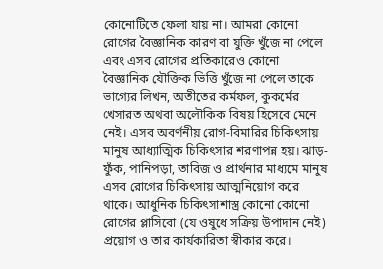কোনোটিতে ফেলা যায় না। আমরা কোনো রোগের বৈজ্ঞানিক কারণ বা যুক্তি খুঁজে না পেলে এবং এসব রোগের প্রতিকারেও কোনো বৈজ্ঞানিক যৌক্তিক ভিত্তি খুঁজে না পেলে তাকে ভাগ্যের লিখন, অতীতের কর্মফল, কুকর্মের খেসারত অথবা অলৌকিক বিষয় হিসেবে মেনে নেই। এসব অবর্ণনীয় রোগ-বিমারির চিকিৎসায় মানুষ আধ্যাত্মিক চিকিৎসার শরণাপন্ন হয়। ঝাড়-ফুঁক, পানিপড়া, তাবিজ ও প্রার্থনার মাধ্যমে মানুষ এসব রোগের চিকিৎসায় আত্মনিয়োগ করে থাকে। আধুনিক চিকিৎসাশাস্ত্র কোনো কোনো রোগের প্লাসিবো (যে ওষুধে সক্রিয় উপাদান নেই) প্রয়োগ ও তার কার্যকারিতা স্বীকার করে।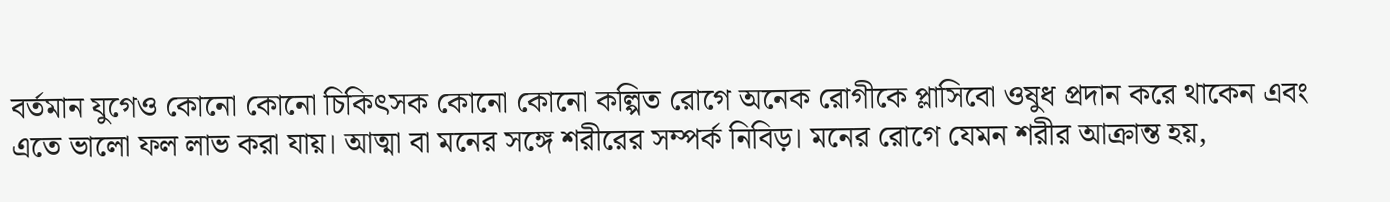বর্তমান যুগেও কোনো কোনো চিকিৎসক কোনো কোনো কল্পিত রোগে অনেক রোগীকে প্লাসিবো ওষুধ প্রদান করে থাকেন এবং এতে ভালো ফল লাভ করা যায়। আত্মা বা মনের সঙ্গে শরীরের সম্পর্ক নিবিড়। মনের রোগে যেমন শরীর আক্রান্ত হয়,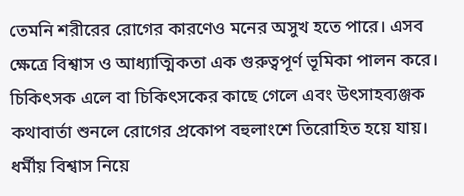তেমনি শরীরের রোগের কারণেও মনের অসুখ হতে পারে। এসব ক্ষেত্রে বিশ্বাস ও আধ্যাত্মিকতা এক গুরুত্বপূর্ণ ভূমিকা পালন করে। চিকিৎসক এলে বা চিকিৎসকের কাছে গেলে এবং উৎসাহব্যঞ্জক কথাবার্তা শুনলে রোগের প্রকোপ বহুলাংশে তিরোহিত হয়ে যায়। ধর্মীয় বিশ্বাস নিয়ে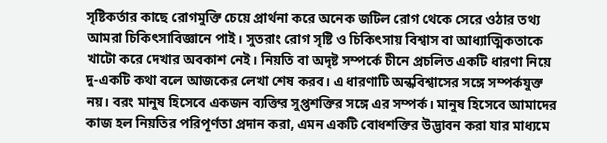সৃষ্টিকর্তার কাছে রোগমুক্তি চেয়ে প্রার্থনা করে অনেক জটিল রোগ থেকে সেরে ওঠার তথ্য আমরা চিকিৎসাবিজ্ঞানে পাই। সুতরাং রোগ সৃষ্টি ও চিকিৎসায় বিশ্বাস বা আধ্যাত্মিকতাকে খাটো করে দেখার অবকাশ নেই। নিয়তি বা অদৃষ্ট সম্পর্কে চীনে প্রচলিত একটি ধারণা নিয়ে দু-একটি কথা বলে আজকের লেখা শেষ করব। এ ধারণাটি অন্ধবিশ্বাসের সঙ্গে সম্পর্কযুক্ত নয়। বরং মানুষ হিসেবে একজন ব্যক্তির সুপ্তশক্তির সঙ্গে এর সম্পর্ক। মানুষ হিসেবে আমাদের কাজ হল নিয়তির পরিপূর্ণতা প্রদান করা, এমন একটি বোধশক্তির উদ্ভাবন করা যার মাধ্যমে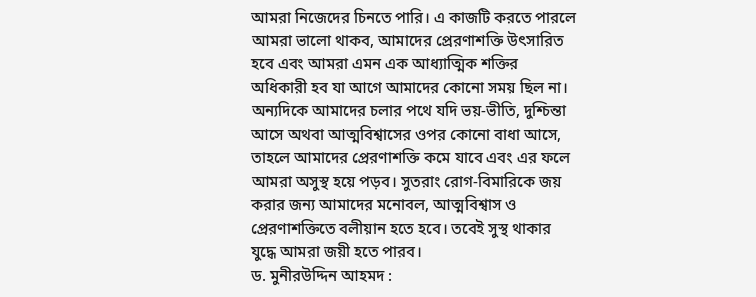আমরা নিজেদের চিনতে পারি। এ কাজটি করতে পারলে আমরা ভালো থাকব, আমাদের প্রেরণাশক্তি উৎসারিত হবে এবং আমরা এমন এক আধ্যাত্মিক শক্তির অধিকারী হব যা আগে আমাদের কোনো সময় ছিল না। অন্যদিকে আমাদের চলার পথে যদি ভয়-ভীতি, দুশ্চিন্তা আসে অথবা আত্মবিশ্বাসের ওপর কোনো বাধা আসে, তাহলে আমাদের প্রেরণাশক্তি কমে যাবে এবং এর ফলে আমরা অসুস্থ হয়ে পড়ব। সুতরাং রোগ-বিমারিকে জয় করার জন্য আমাদের মনোবল, আত্মবিশ্বাস ও প্রেরণাশক্তিতে বলীয়ান হতে হবে। তবেই সুস্থ থাকার যুদ্ধে আমরা জয়ী হতে পারব।
ড. মুনীরউদ্দিন আহমদ :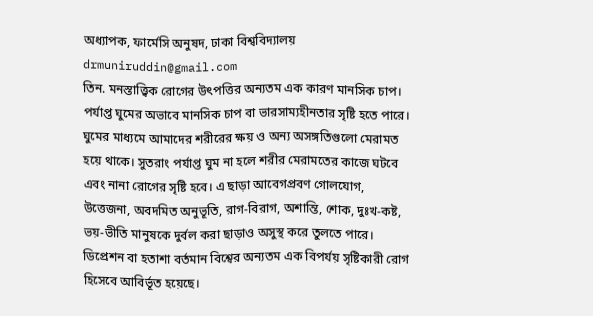অধ্যাপক, ফার্মেসি অনুষদ, ঢাকা বিশ্ববিদ্যালয়
drmuniruddin@gmail.com
তিন. মনস্তাত্ত্বিক রোগের উৎপত্তির অন্যতম এক কারণ মানসিক চাপ। পর্যাপ্ত ঘুমের অভাবে মানসিক চাপ বা ভারসাম্যহীনতার সৃষ্টি হতে পারে। ঘুমের মাধ্যমে আমাদের শরীরের ক্ষয় ও অন্য অসঙ্গতিগুলো মেরামত হয়ে থাকে। সুতরাং পর্যাপ্ত ঘুম না হলে শরীর মেরামতের কাজে ঘটবে এবং নানা রোগের সৃষ্টি হবে। এ ছাড়া আবেগপ্রবণ গোলযোগ, উত্তেজনা, অবদমিত অনুভূতি, রাগ-বিরাগ, অশান্তি, শোক, দুঃখ-কষ্ট, ভয়-ভীতি মানুষকে দুর্বল করা ছাড়াও অসুস্থ করে তুলতে পারে। ডিপ্রেশন বা হতাশা বর্তমান বিশ্বের অন্যতম এক বিপর্যয় সৃষ্টিকারী রোগ হিসেবে আবির্ভূত হয়েছে।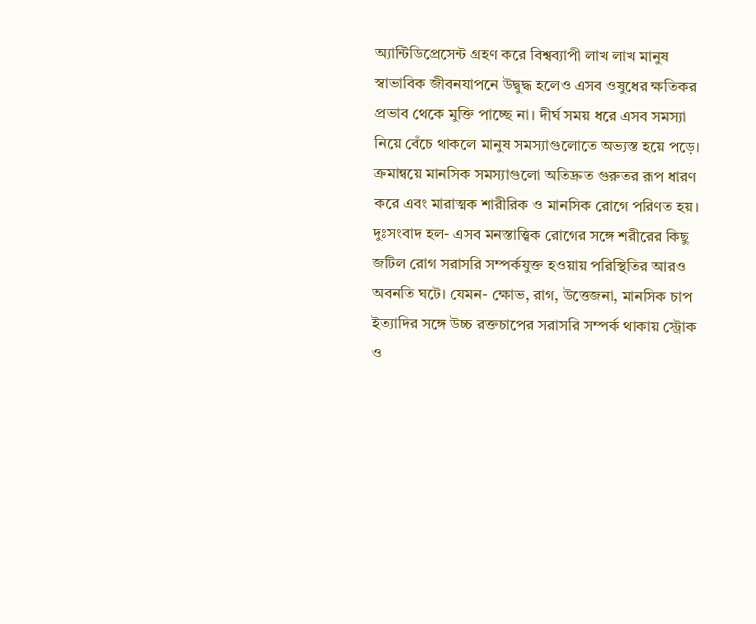অ্যান্টিডিপ্রেসেন্ট গ্রহণ করে বিশ্বব্যাপী লাখ লাখ মানুষ স্বাভাবিক জীবনযাপনে উদ্বুদ্ধ হলেও এসব ওষুধের ক্ষতিকর প্রভাব থেকে মুক্তি পাচ্ছে না। দীর্ঘ সময় ধরে এসব সমস্যা নিয়ে বেঁচে থাকলে মানুষ সমস্যাগুলোতে অভ্যস্ত হয়ে পড়ে। ক্রমান্বয়ে মানসিক সমস্যাগুলো অতিদ্রুত গুরুতর রূপ ধারণ করে এবং মারাত্মক শারীরিক ও মানসিক রোগে পরিণত হয়। দুঃসংবাদ হল- এসব মনস্তাত্ত্বিক রোগের সঙ্গে শরীরের কিছু জটিল রোগ সরাসরি সম্পর্কযুক্ত হওয়ায় পরিস্থিতির আরও অবনতি ঘটে। যেমন- ক্ষোভ, রাগ, উত্তেজনা, মানসিক চাপ ইত্যাদির সঙ্গে উচ্চ রক্তচাপের সরাসরি সম্পর্ক থাকায় স্ট্রোক ও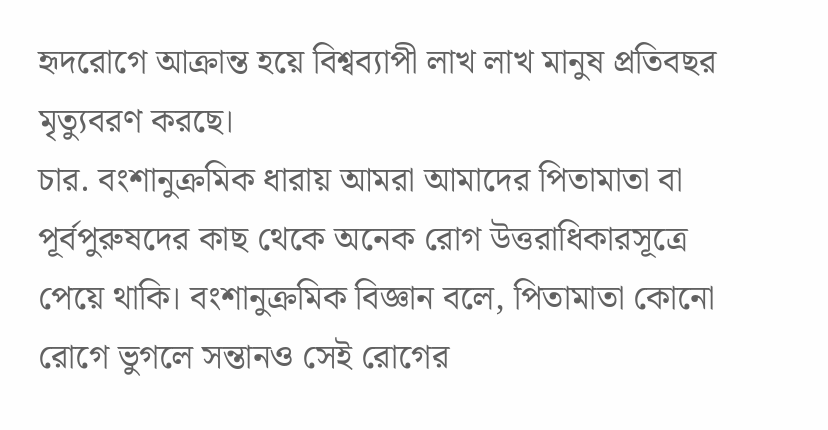হৃদরোগে আক্রান্ত হয়ে বিশ্বব্যাপী লাখ লাখ মানুষ প্রতিবছর মৃত্যুবরণ করছে।
চার. বংশানুক্রমিক ধারায় আমরা আমাদের পিতামাতা বা পূর্বপুরুষদের কাছ থেকে অনেক রোগ উত্তরাধিকারসূত্রে পেয়ে থাকি। বংশানুক্রমিক বিজ্ঞান বলে, পিতামাতা কোনো রোগে ভুগলে সন্তানও সেই রোগের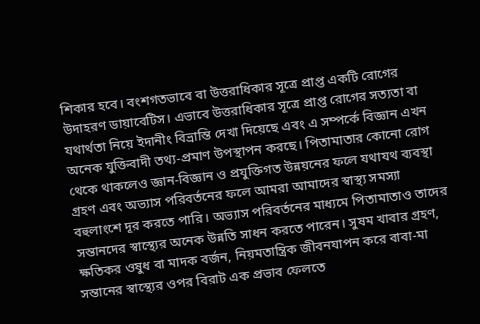শিকার হবে। বংশগতভাবে বা উত্তরাধিকার সূত্রে প্রাপ্ত একটি রোগের উদাহরণ ডায়াবেটিস। এভাবে উত্তরাধিকার সূত্রে প্রাপ্ত রোগের সত্যতা বা যথার্থতা নিয়ে ইদানীং বিভ্রান্তি দেখা দিয়েছে এবং এ সম্পর্কে বিজ্ঞান এখন অনেক যুক্তিবাদী তথ্য-প্রমাণ উপস্থাপন করছে। পিতামাতার কোনো রোগ থেকে থাকলেও জ্ঞান-বিজ্ঞান ও প্রযুক্তিগত উন্নয়নের ফলে যথাযথ ব্যবস্থা গ্রহণ এবং অভ্যাস পরিবর্তনের ফলে আমরা আমাদের স্বাস্থ্য সমস্যা বহুলাংশে দূর করতে পারি। অভ্যাস পরিবর্তনের মাধ্যমে পিতামাতাও তাদের সন্তানদের স্বাস্থ্যের অনেক উন্নতি সাধন করতে পারেন। সুষম খাবার গ্রহণ, ক্ষতিকর ওষুধ বা মাদক বর্জন, নিয়মতান্ত্রিক জীবনযাপন করে বাবা-মা সন্তানের স্বাস্থ্যের ওপর বিরাট এক প্রভাব ফেলতে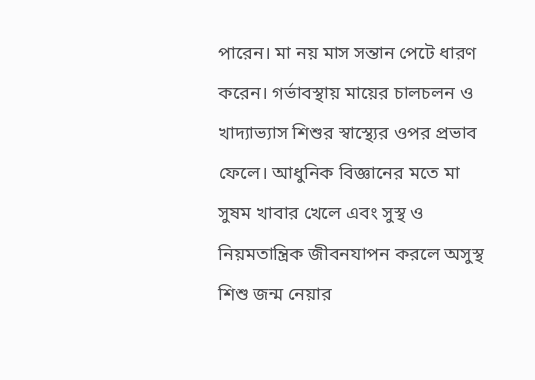পারেন। মা নয় মাস সন্তান পেটে ধারণ করেন। গর্ভাবস্থায় মায়ের চালচলন ও খাদ্যাভ্যাস শিশুর স্বাস্থ্যের ওপর প্রভাব ফেলে। আধুনিক বিজ্ঞানের মতে মা সুষম খাবার খেলে এবং সুস্থ ও নিয়মতান্ত্রিক জীবনযাপন করলে অসুস্থ শিশু জন্ম নেয়ার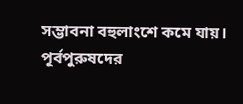সম্ভাবনা বহুলাংশে কমে যায়। পূর্বপুরুষদের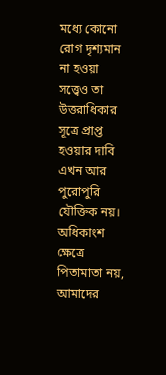মধ্যে কোনো রোগ দৃশ্যমান না হওয়া সত্ত্বেও তা উত্তরাধিকার সূত্রে প্রাপ্ত হওয়ার দাবি এখন আর পুরোপুরি যৌক্তিক নয়। অধিকাংশ ক্ষেত্রে পিতামাতা নয়, আমাদের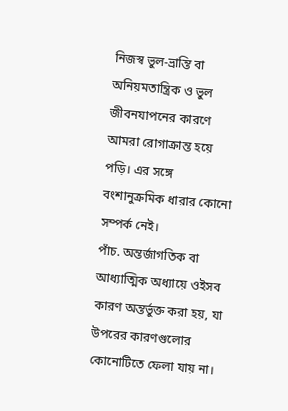নিজস্ব ভুল-ভ্রান্তি বা অনিয়মতান্ত্রিক ও ভুল জীবনযাপনের কারণে আমরা রোগাক্রান্ত হয়ে পড়ি। এর সঙ্গে বংশানুক্রমিক ধারার কোনো সম্পর্ক নেই।
পাঁচ. অন্তর্জাগতিক বা আধ্যাত্মিক অধ্যায়ে ওইসব কারণ অন্তর্ভুক্ত করা হয়, যা উপরের কারণগুলোর কোনোটিতে ফেলা যায় না।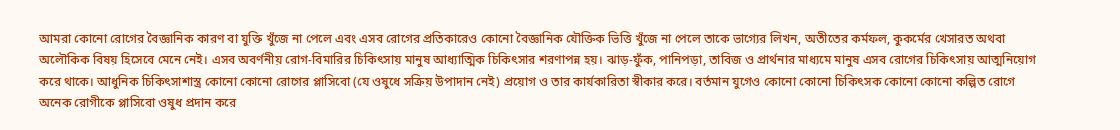আমরা কোনো রোগের বৈজ্ঞানিক কারণ বা যুক্তি খুঁজে না পেলে এবং এসব রোগের প্রতিকারেও কোনো বৈজ্ঞানিক যৌক্তিক ভিত্তি খুঁজে না পেলে তাকে ভাগ্যের লিখন, অতীতের কর্মফল, কুকর্মের খেসারত অথবা অলৌকিক বিষয় হিসেবে মেনে নেই। এসব অবর্ণনীয় রোগ-বিমারির চিকিৎসায় মানুষ আধ্যাত্মিক চিকিৎসার শরণাপন্ন হয়। ঝাড়-ফুঁক, পানিপড়া, তাবিজ ও প্রার্থনার মাধ্যমে মানুষ এসব রোগের চিকিৎসায় আত্মনিয়োগ করে থাকে। আধুনিক চিকিৎসাশাস্ত্র কোনো কোনো রোগের প্লাসিবো (যে ওষুধে সক্রিয় উপাদান নেই) প্রয়োগ ও তার কার্যকারিতা স্বীকার করে। বর্তমান যুগেও কোনো কোনো চিকিৎসক কোনো কোনো কল্পিত রোগে অনেক রোগীকে প্লাসিবো ওষুধ প্রদান করে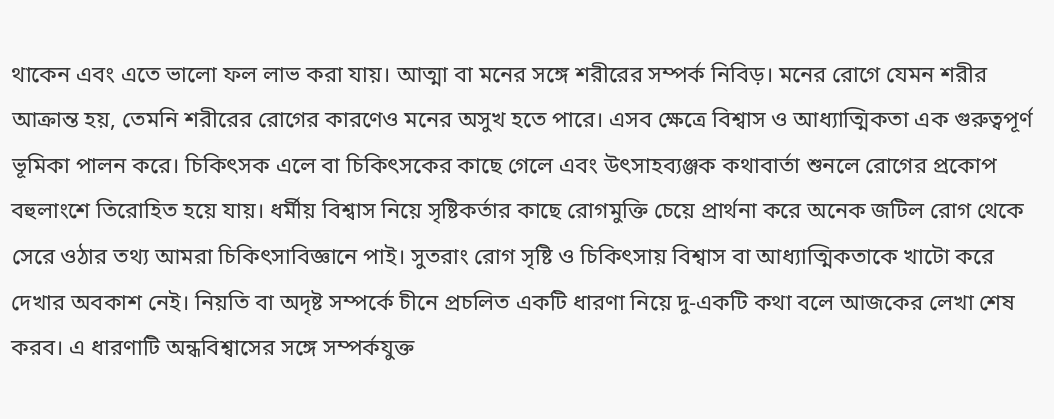থাকেন এবং এতে ভালো ফল লাভ করা যায়। আত্মা বা মনের সঙ্গে শরীরের সম্পর্ক নিবিড়। মনের রোগে যেমন শরীর আক্রান্ত হয়, তেমনি শরীরের রোগের কারণেও মনের অসুখ হতে পারে। এসব ক্ষেত্রে বিশ্বাস ও আধ্যাত্মিকতা এক গুরুত্বপূর্ণ ভূমিকা পালন করে। চিকিৎসক এলে বা চিকিৎসকের কাছে গেলে এবং উৎসাহব্যঞ্জক কথাবার্তা শুনলে রোগের প্রকোপ বহুলাংশে তিরোহিত হয়ে যায়। ধর্মীয় বিশ্বাস নিয়ে সৃষ্টিকর্তার কাছে রোগমুক্তি চেয়ে প্রার্থনা করে অনেক জটিল রোগ থেকে সেরে ওঠার তথ্য আমরা চিকিৎসাবিজ্ঞানে পাই। সুতরাং রোগ সৃষ্টি ও চিকিৎসায় বিশ্বাস বা আধ্যাত্মিকতাকে খাটো করে দেখার অবকাশ নেই। নিয়তি বা অদৃষ্ট সম্পর্কে চীনে প্রচলিত একটি ধারণা নিয়ে দু-একটি কথা বলে আজকের লেখা শেষ করব। এ ধারণাটি অন্ধবিশ্বাসের সঙ্গে সম্পর্কযুক্ত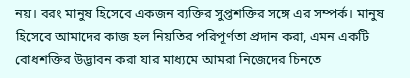নয়। বরং মানুষ হিসেবে একজন ব্যক্তির সুপ্তশক্তির সঙ্গে এর সম্পর্ক। মানুষ হিসেবে আমাদের কাজ হল নিয়তির পরিপূর্ণতা প্রদান করা, এমন একটি বোধশক্তির উদ্ভাবন করা যার মাধ্যমে আমরা নিজেদের চিনতে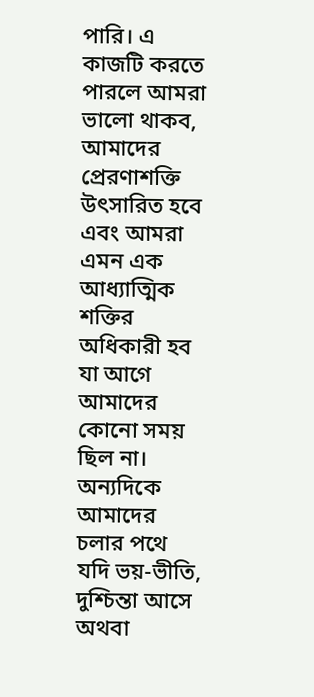পারি। এ কাজটি করতে পারলে আমরা ভালো থাকব, আমাদের প্রেরণাশক্তি উৎসারিত হবে এবং আমরা এমন এক আধ্যাত্মিক শক্তির অধিকারী হব যা আগে আমাদের কোনো সময় ছিল না। অন্যদিকে আমাদের চলার পথে যদি ভয়-ভীতি, দুশ্চিন্তা আসে অথবা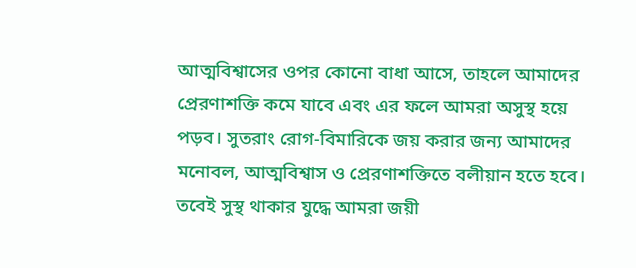আত্মবিশ্বাসের ওপর কোনো বাধা আসে, তাহলে আমাদের প্রেরণাশক্তি কমে যাবে এবং এর ফলে আমরা অসুস্থ হয়ে পড়ব। সুতরাং রোগ-বিমারিকে জয় করার জন্য আমাদের মনোবল, আত্মবিশ্বাস ও প্রেরণাশক্তিতে বলীয়ান হতে হবে। তবেই সুস্থ থাকার যুদ্ধে আমরা জয়ী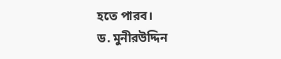হতে পারব।
ড. মুনীরউদ্দিন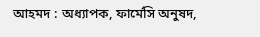আহমদ : অধ্যাপক, ফার্মেসি অনুষদ,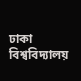ঢাকা বিশ্ববিদ্যালয়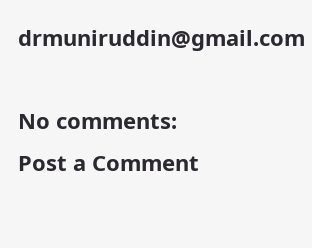drmuniruddin@gmail.com

No comments:
Post a Comment